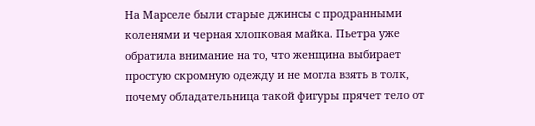На Марселе были старые джинсы с продранными коленями и черная хлопковая майка. Пьетра уже обратила внимание на то, что женщина выбирает простую скромную одежду и не могла взять в толк, почему обладательница такой фигуры прячет тело от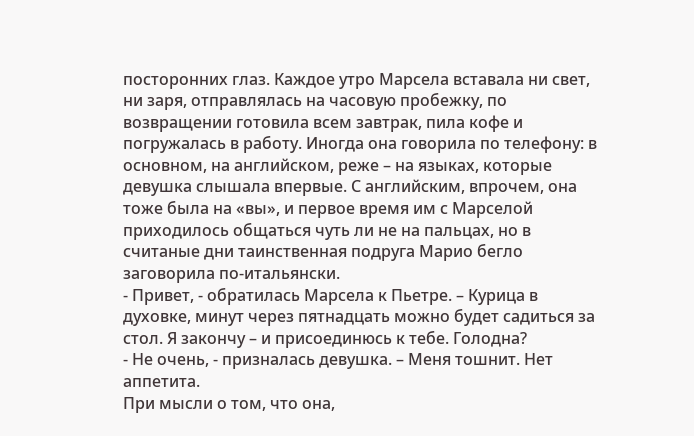посторонних глаз. Каждое утро Марсела вставала ни свет, ни заря, отправлялась на часовую пробежку, по возвращении готовила всем завтрак, пила кофе и погружалась в работу. Иногда она говорила по телефону: в основном, на английском, реже – на языках, которые девушка слышала впервые. С английским, впрочем, она тоже была на «вы», и первое время им с Марселой приходилось общаться чуть ли не на пальцах, но в считаные дни таинственная подруга Марио бегло заговорила по-итальянски.
- Привет, - обратилась Марсела к Пьетре. – Курица в духовке, минут через пятнадцать можно будет садиться за стол. Я закончу – и присоединюсь к тебе. Голодна?
- Не очень, - призналась девушка. – Меня тошнит. Нет аппетита.
При мысли о том, что она,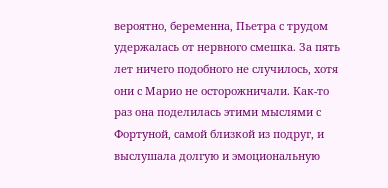вероятно, беременна, Пьетра с трудом удержалась от нервного смешка. За пять лет ничего подобного не случилось, хотя они с Марио не осторожничали. Как-то раз она поделилась этими мыслями с Фортуной, самой близкой из подруг, и выслушала долгую и эмоциональную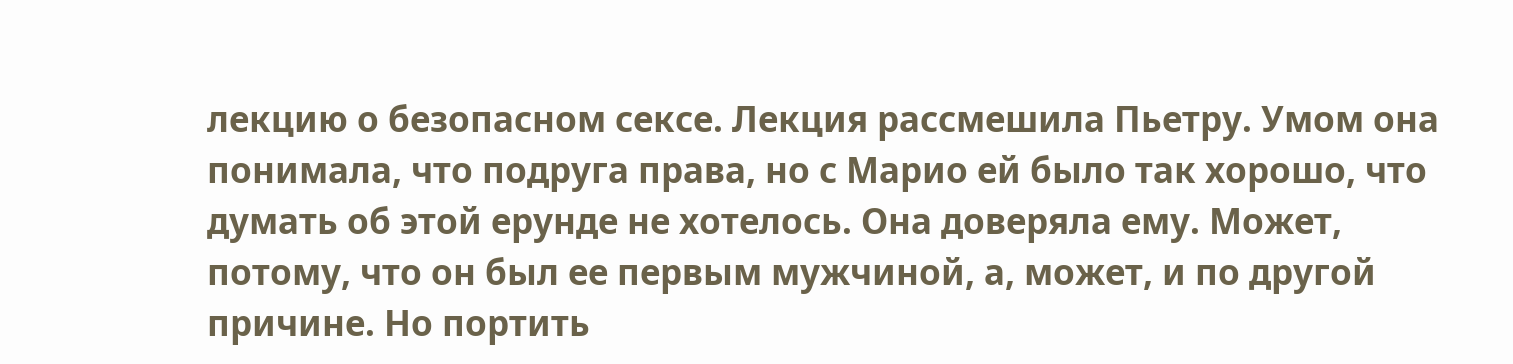лекцию о безопасном сексе. Лекция рассмешила Пьетру. Умом она понимала, что подруга права, но с Марио ей было так хорошо, что думать об этой ерунде не хотелось. Она доверяла ему. Может, потому, что он был ее первым мужчиной, а, может, и по другой причине. Но портить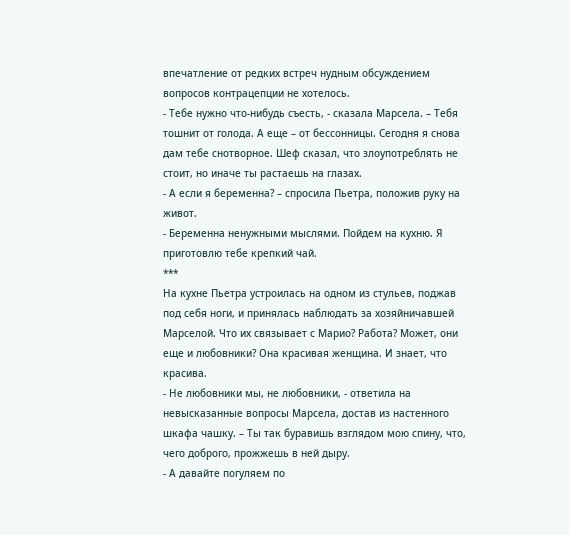впечатление от редких встреч нудным обсуждением вопросов контрацепции не хотелось.
- Тебе нужно что-нибудь съесть, - сказала Марсела. – Тебя тошнит от голода. А еще – от бессонницы. Сегодня я снова дам тебе снотворное. Шеф сказал, что злоупотреблять не стоит, но иначе ты растаешь на глазах.
- А если я беременна? – спросила Пьетра, положив руку на живот.
- Беременна ненужными мыслями. Пойдем на кухню. Я приготовлю тебе крепкий чай.
***
На кухне Пьетра устроилась на одном из стульев, поджав под себя ноги, и принялась наблюдать за хозяйничавшей Марселой. Что их связывает с Марио? Работа? Может, они еще и любовники? Она красивая женщина. И знает, что красива.
- Не любовники мы, не любовники, - ответила на невысказанные вопросы Марсела, достав из настенного шкафа чашку. – Ты так буравишь взглядом мою спину, что, чего доброго, прожжешь в ней дыру.
- А давайте погуляем по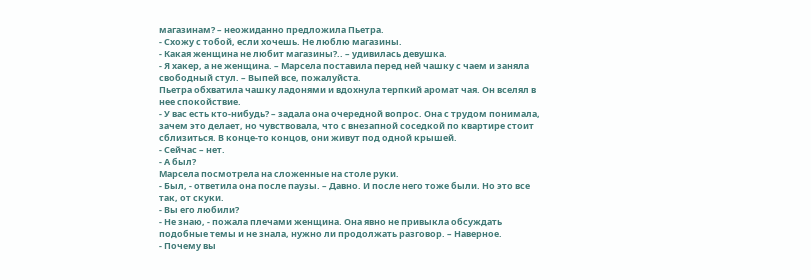магазинам? – неожиданно предложила Пьетра.
- Схожу с тобой, если хочешь. Не люблю магазины.
- Какая женщина не любит магазины?.. – удивилась девушка.
- Я хакер, а не женщина. – Марсела поставила перед ней чашку с чаем и заняла свободный стул. – Выпей все, пожалуйста.
Пьетра обхватила чашку ладонями и вдохнула терпкий аромат чая. Он вселял в нее спокойствие.
- У вас есть кто-нибудь? – задала она очередной вопрос. Она с трудом понимала, зачем это делает, но чувствовала, что с внезапной соседкой по квартире стоит сблизиться. В конце-то концов, они живут под одной крышей.
- Сейчас – нет.
- А был?
Марсела посмотрела на сложенные на столе руки.
- Был, - ответила она после паузы. – Давно. И после него тоже были. Но это все так, от скуки.
- Вы его любили?
- Не знаю, - пожала плечами женщина. Она явно не привыкла обсуждать подобные темы и не знала, нужно ли продолжать разговор. – Наверное.
- Почему вы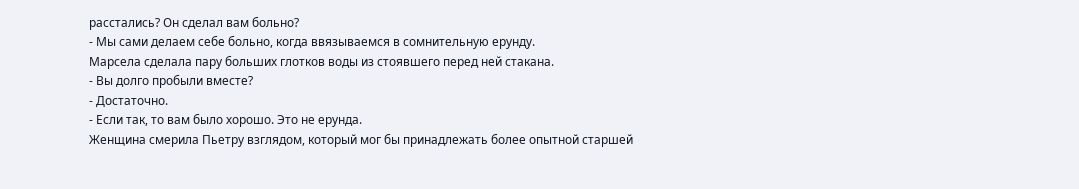расстались? Он сделал вам больно?
- Мы сами делаем себе больно, когда ввязываемся в сомнительную ерунду.
Марсела сделала пару больших глотков воды из стоявшего перед ней стакана.
- Вы долго пробыли вместе?
- Достаточно.
- Если так, то вам было хорошо. Это не ерунда.
Женщина смерила Пьетру взглядом, который мог бы принадлежать более опытной старшей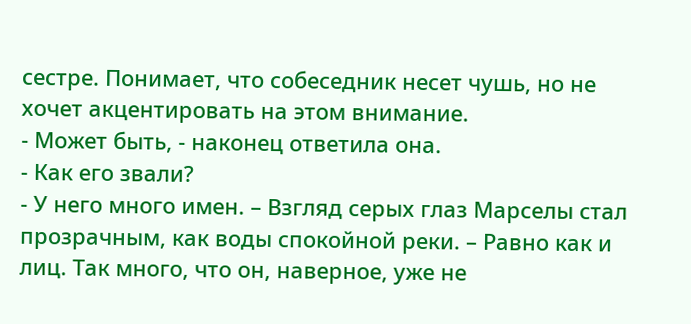сестре. Понимает, что собеседник несет чушь, но не хочет акцентировать на этом внимание.
- Может быть, - наконец ответила она.
- Как его звали?
- У него много имен. – Взгляд серых глаз Марселы стал прозрачным, как воды спокойной реки. – Равно как и лиц. Так много, что он, наверное, уже не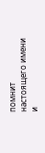помнит настоящего имени и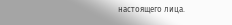настоящего лица.